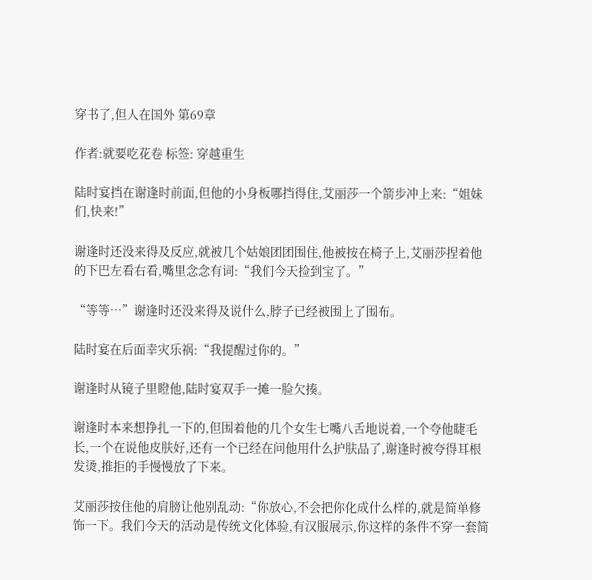穿书了,但人在国外 第69章

作者:就要吃花卷 标签: 穿越重生

陆时宴挡在谢逢时前面,但他的小身板哪挡得住,艾丽莎一个箭步冲上来:“姐妹们,快来!”

谢逢时还没来得及反应,就被几个姑娘团团围住,他被按在椅子上,艾丽莎捏着他的下巴左看右看,嘴里念念有词:“我们今天捡到宝了。”

“等等…”谢逢时还没来得及说什么,脖子已经被围上了围布。

陆时宴在后面幸灾乐祸:“我提醒过你的。”

谢逢时从镜子里瞪他,陆时宴双手一摊一脸欠揍。

谢逢时本来想挣扎一下的,但围着他的几个女生七嘴八舌地说着,一个夸他睫毛长,一个在说他皮肤好,还有一个已经在问他用什么护肤品了,谢逢时被夸得耳根发烫,推拒的手慢慢放了下来。

艾丽莎按住他的肩膀让他别乱动:“你放心,不会把你化成什么样的,就是简单修饰一下。我们今天的活动是传统文化体验,有汉服展示,你这样的条件不穿一套简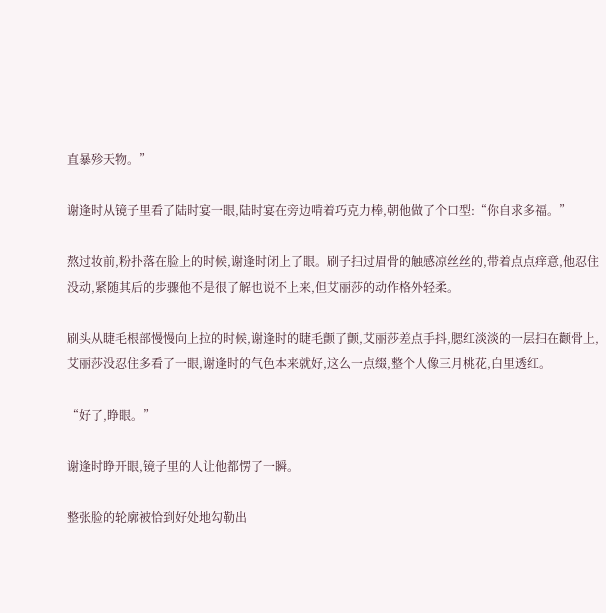直暴殄天物。”

谢逢时从镜子里看了陆时宴一眼,陆时宴在旁边啃着巧克力棒,朝他做了个口型:“你自求多福。”

熬过妆前,粉扑落在脸上的时候,谢逢时闭上了眼。刷子扫过眉骨的触感凉丝丝的,带着点点痒意,他忍住没动,紧随其后的步骤他不是很了解也说不上来,但艾丽莎的动作格外轻柔。

刷头从睫毛根部慢慢向上拉的时候,谢逢时的睫毛颤了颤,艾丽莎差点手抖,腮红淡淡的一层扫在颧骨上,艾丽莎没忍住多看了一眼,谢逢时的气色本来就好,这么一点缀,整个人像三月桃花,白里透红。

“好了,睁眼。”

谢逢时睁开眼,镜子里的人让他都愣了一瞬。

整张脸的轮廓被恰到好处地勾勒出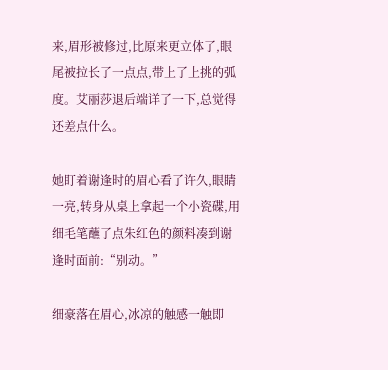来,眉形被修过,比原来更立体了,眼尾被拉长了一点点,带上了上挑的弧度。艾丽莎退后端详了一下,总觉得还差点什么。

她盯着谢逢时的眉心看了许久,眼睛一亮,转身从桌上拿起一个小瓷碟,用细毛笔蘸了点朱红色的颜料凑到谢逢时面前:“别动。”

细豪落在眉心,冰凉的触感一触即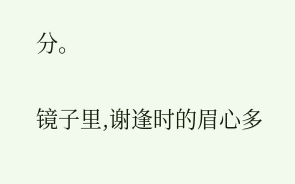分。

镜子里,谢逢时的眉心多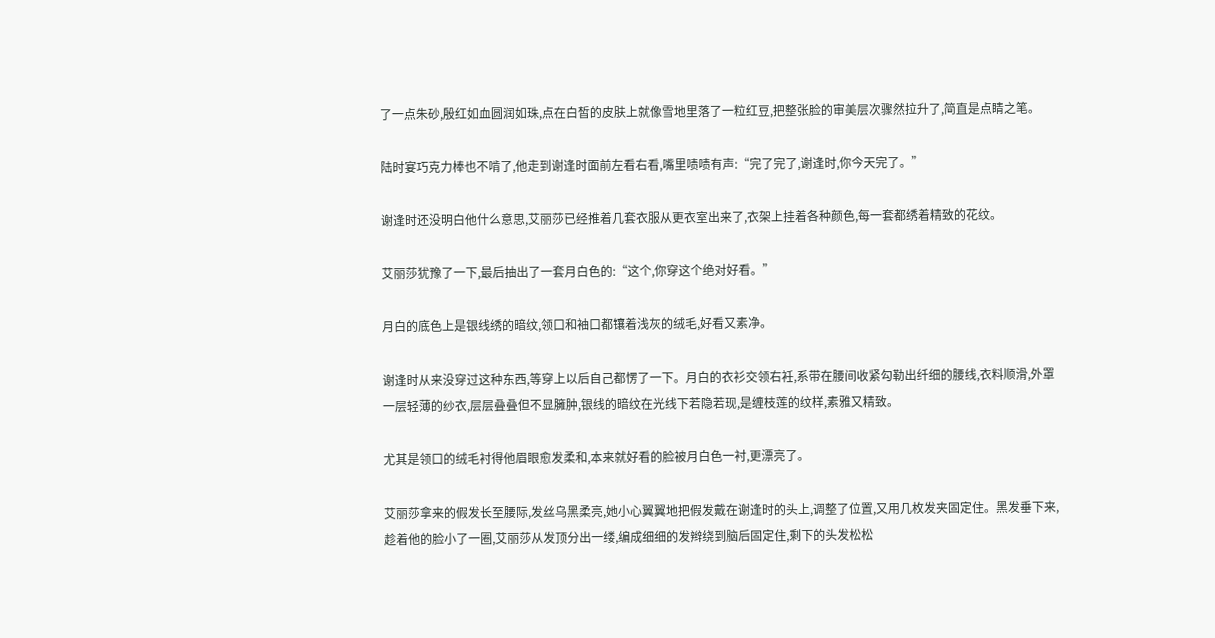了一点朱砂,殷红如血圆润如珠,点在白皙的皮肤上就像雪地里落了一粒红豆,把整张脸的审美层次骤然拉升了,简直是点睛之笔。

陆时宴巧克力棒也不啃了,他走到谢逢时面前左看右看,嘴里啧啧有声:“完了完了,谢逢时,你今天完了。”

谢逢时还没明白他什么意思,艾丽莎已经推着几套衣服从更衣室出来了,衣架上挂着各种颜色,每一套都绣着精致的花纹。

艾丽莎犹豫了一下,最后抽出了一套月白色的:“这个,你穿这个绝对好看。”

月白的底色上是银线绣的暗纹,领口和袖口都镶着浅灰的绒毛,好看又素净。

谢逢时从来没穿过这种东西,等穿上以后自己都愣了一下。月白的衣衫交领右衽,系带在腰间收紧勾勒出纤细的腰线,衣料顺滑,外罩一层轻薄的纱衣,层层叠叠但不显臃肿,银线的暗纹在光线下若隐若现,是缠枝莲的纹样,素雅又精致。

尤其是领口的绒毛衬得他眉眼愈发柔和,本来就好看的脸被月白色一衬,更漂亮了。

艾丽莎拿来的假发长至腰际,发丝乌黑柔亮,她小心翼翼地把假发戴在谢逢时的头上,调整了位置,又用几枚发夹固定住。黑发垂下来,趁着他的脸小了一圈,艾丽莎从发顶分出一缕,编成细细的发辫绕到脑后固定住,剩下的头发松松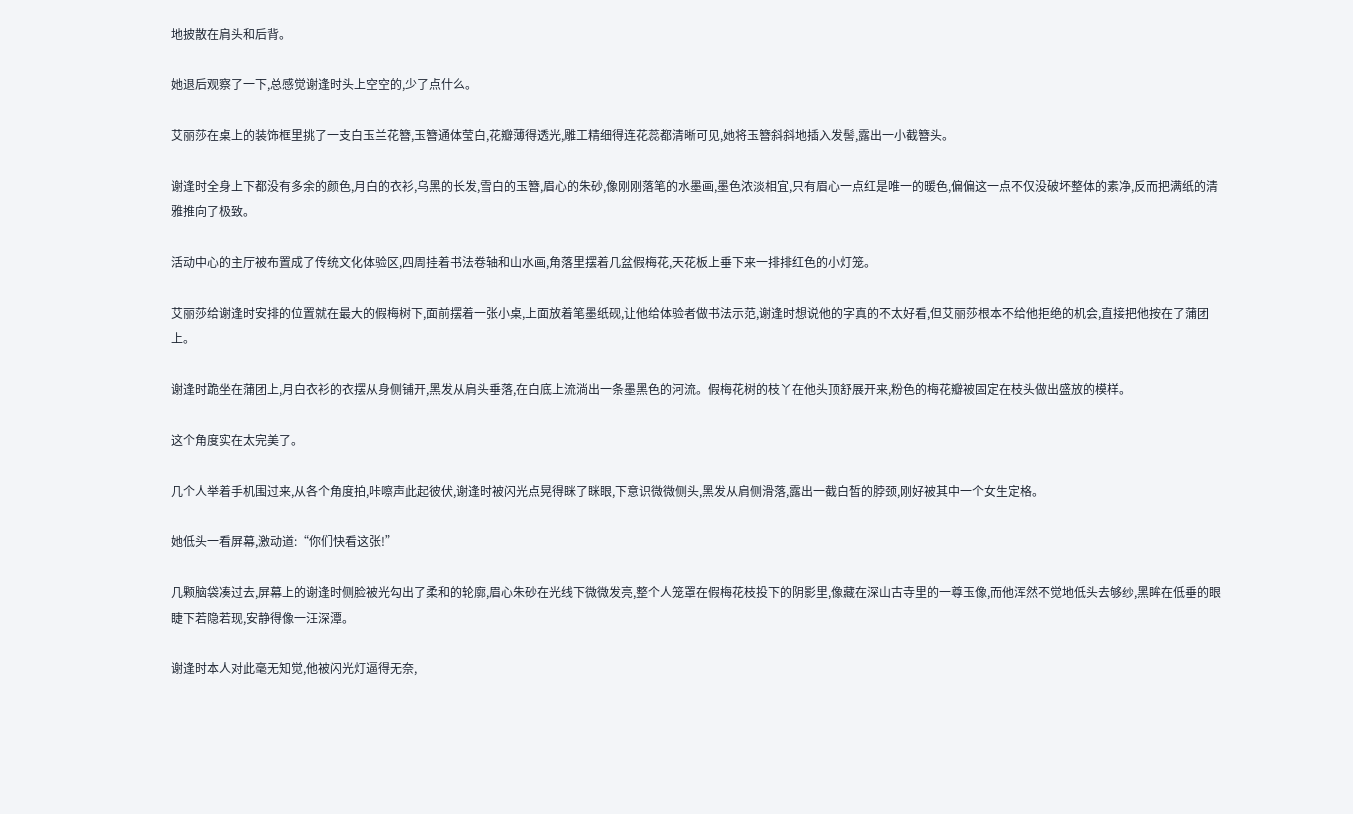地披散在肩头和后背。

她退后观察了一下,总感觉谢逢时头上空空的,少了点什么。

艾丽莎在桌上的装饰框里挑了一支白玉兰花簪,玉簪通体莹白,花瓣薄得透光,雕工精细得连花蕊都清晰可见,她将玉簪斜斜地插入发髻,露出一小截簪头。

谢逢时全身上下都没有多余的颜色,月白的衣衫,乌黑的长发,雪白的玉簪,眉心的朱砂,像刚刚落笔的水墨画,墨色浓淡相宜,只有眉心一点红是唯一的暖色,偏偏这一点不仅没破坏整体的素净,反而把满纸的清雅推向了极致。

活动中心的主厅被布置成了传统文化体验区,四周挂着书法卷轴和山水画,角落里摆着几盆假梅花,天花板上垂下来一排排红色的小灯笼。

艾丽莎给谢逢时安排的位置就在最大的假梅树下,面前摆着一张小桌,上面放着笔墨纸砚,让他给体验者做书法示范,谢逢时想说他的字真的不太好看,但艾丽莎根本不给他拒绝的机会,直接把他按在了蒲团上。

谢逢时跪坐在蒲团上,月白衣衫的衣摆从身侧铺开,黑发从肩头垂落,在白底上流淌出一条墨黑色的河流。假梅花树的枝丫在他头顶舒展开来,粉色的梅花瓣被固定在枝头做出盛放的模样。

这个角度实在太完美了。

几个人举着手机围过来,从各个角度拍,咔嚓声此起彼伏,谢逢时被闪光点晃得眯了眯眼,下意识微微侧头,黑发从肩侧滑落,露出一截白皙的脖颈,刚好被其中一个女生定格。

她低头一看屏幕,激动道:“你们快看这张!”

几颗脑袋凑过去,屏幕上的谢逢时侧脸被光勾出了柔和的轮廓,眉心朱砂在光线下微微发亮,整个人笼罩在假梅花枝投下的阴影里,像藏在深山古寺里的一尊玉像,而他浑然不觉地低头去够纱,黑眸在低垂的眼睫下若隐若现,安静得像一汪深潭。

谢逢时本人对此毫无知觉,他被闪光灯逼得无奈,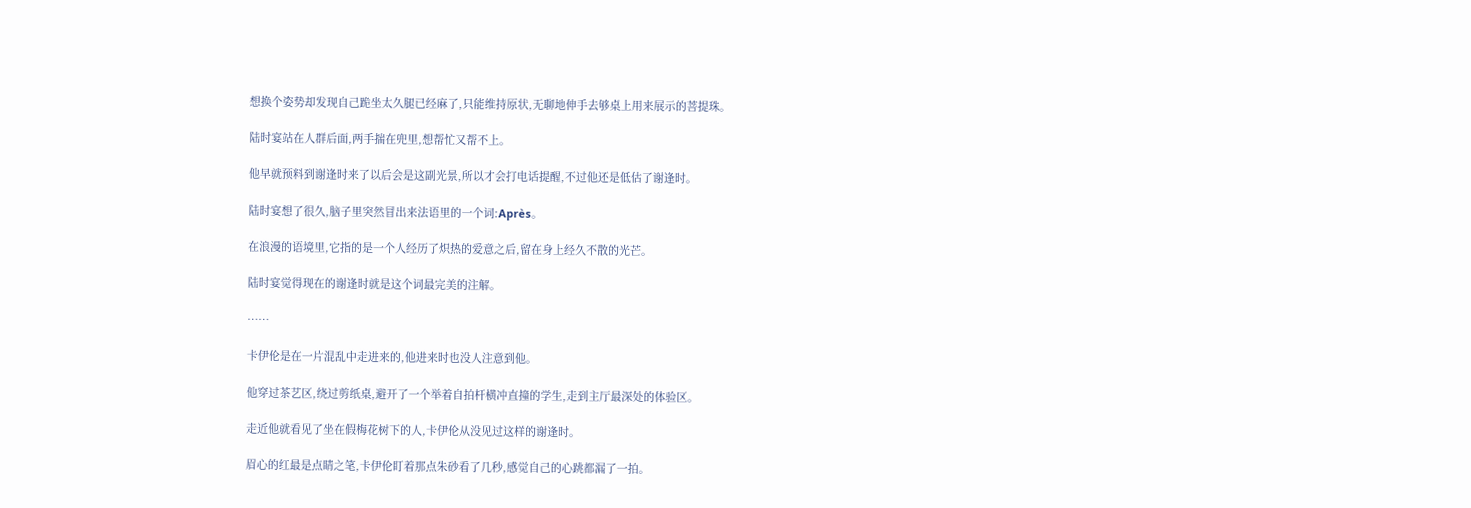想换个姿势却发现自己跪坐太久腿已经麻了,只能维持原状,无聊地伸手去够桌上用来展示的菩提珠。

陆时宴站在人群后面,两手揣在兜里,想帮忙又帮不上。

他早就预料到谢逢时来了以后会是这副光景,所以才会打电话提醒,不过他还是低估了谢逢时。

陆时宴想了很久,脑子里突然冒出来法语里的一个词:Après。

在浪漫的语境里,它指的是一个人经历了炽热的爱意之后,留在身上经久不散的光芒。

陆时宴觉得现在的谢逢时就是这个词最完美的注解。

……

卡伊伦是在一片混乱中走进来的,他进来时也没人注意到他。

他穿过茶艺区,绕过剪纸桌,避开了一个举着自拍杆横冲直撞的学生,走到主厅最深处的体验区。

走近他就看见了坐在假梅花树下的人,卡伊伦从没见过这样的谢逢时。

眉心的红最是点睛之笔,卡伊伦盯着那点朱砂看了几秒,感觉自己的心跳都漏了一拍。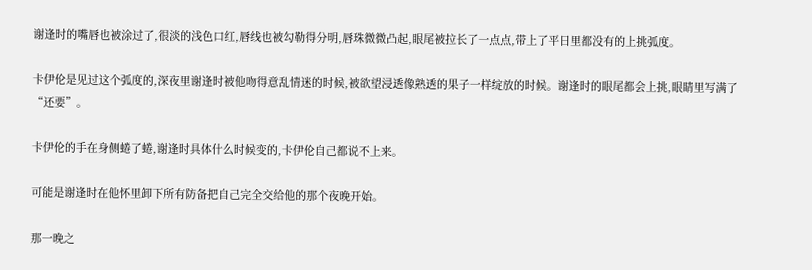谢逢时的嘴唇也被涂过了,很淡的浅色口红,唇线也被勾勒得分明,唇珠微微凸起,眼尾被拉长了一点点,带上了平日里都没有的上挑弧度。

卡伊伦是见过这个弧度的,深夜里谢逢时被他吻得意乱情迷的时候,被欲望浸透像熟透的果子一样绽放的时候。谢逢时的眼尾都会上挑,眼睛里写满了“还要”。

卡伊伦的手在身侧蜷了蜷,谢逢时具体什么时候变的,卡伊伦自己都说不上来。

可能是谢逢时在他怀里卸下所有防备把自己完全交给他的那个夜晚开始。

那一晚之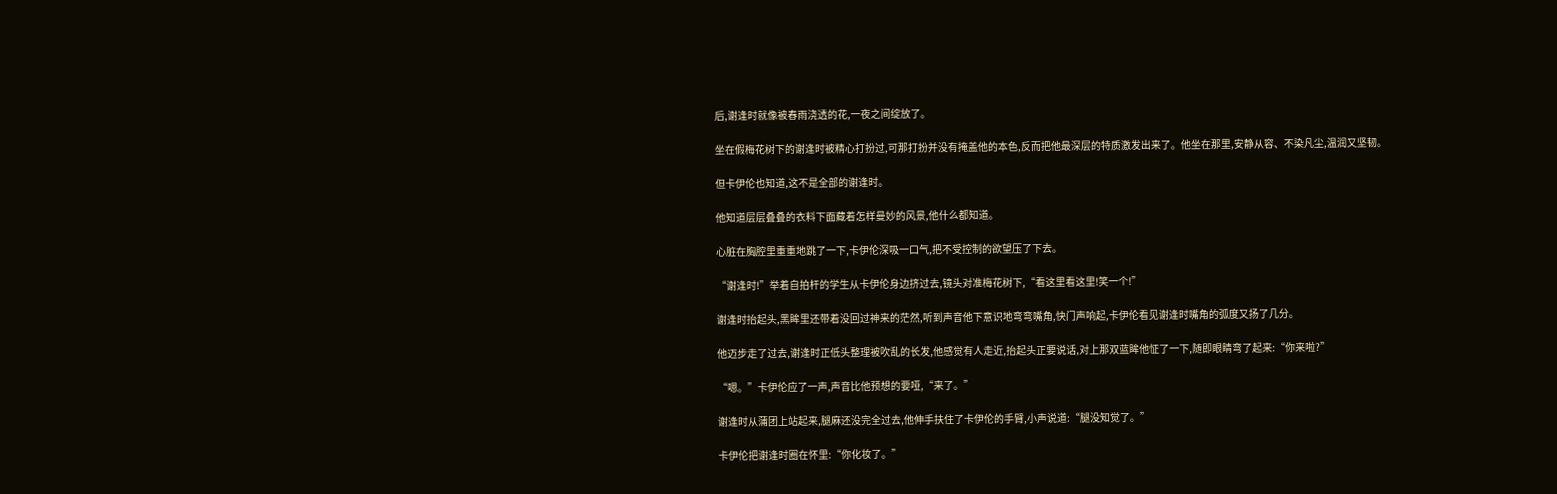后,谢逢时就像被春雨浇透的花,一夜之间绽放了。

坐在假梅花树下的谢逢时被精心打扮过,可那打扮并没有掩盖他的本色,反而把他最深层的特质激发出来了。他坐在那里,安静从容、不染凡尘,温润又坚韧。

但卡伊伦也知道,这不是全部的谢逢时。

他知道层层叠叠的衣料下面藏着怎样曼妙的风景,他什么都知道。

心脏在胸腔里重重地跳了一下,卡伊伦深吸一口气,把不受控制的欲望压了下去。

“谢逢时!”举着自拍杆的学生从卡伊伦身边挤过去,镜头对准梅花树下,“看这里看这里!笑一个!”

谢逢时抬起头,黑眸里还带着没回过神来的茫然,听到声音他下意识地弯弯嘴角,快门声响起,卡伊伦看见谢逢时嘴角的弧度又扬了几分。

他迈步走了过去,谢逢时正低头整理被吹乱的长发,他感觉有人走近,抬起头正要说话,对上那双蓝眸他怔了一下,随即眼睛弯了起来:“你来啦?”

“嗯。”卡伊伦应了一声,声音比他预想的要哑,“来了。”

谢逢时从蒲团上站起来,腿麻还没完全过去,他伸手扶住了卡伊伦的手臂,小声说道:“腿没知觉了。”

卡伊伦把谢逢时圈在怀里:“你化妆了。”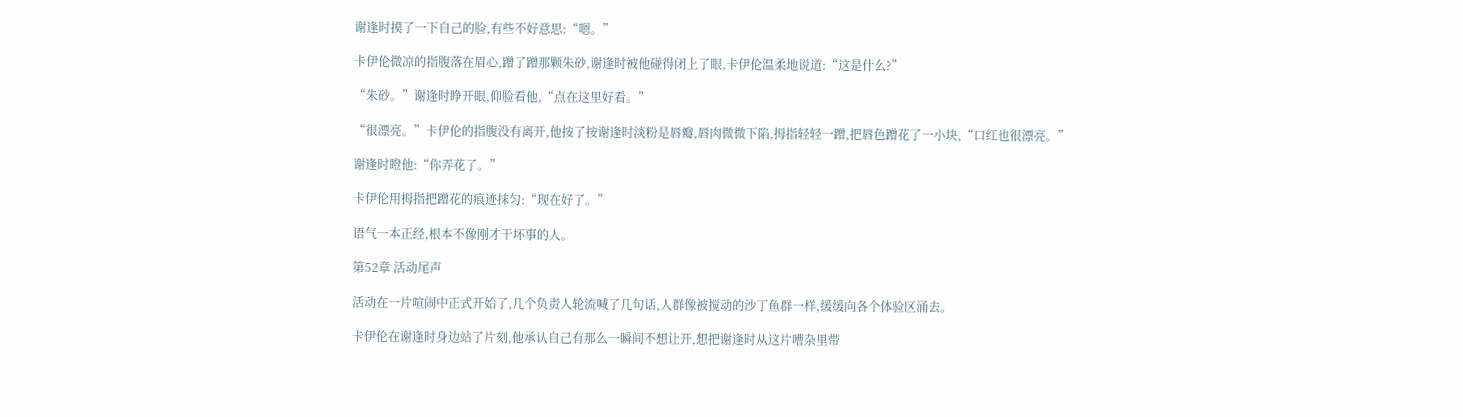谢逢时摸了一下自己的脸,有些不好意思:“嗯。”

卡伊伦微凉的指腹落在眉心,蹭了蹭那颗朱砂,谢逢时被他碰得闭上了眼,卡伊伦温柔地说道:“这是什么?”

“朱砂。”谢逢时睁开眼,仰脸看他,“点在这里好看。”

“很漂亮。”卡伊伦的指腹没有离开,他按了按谢逢时淡粉是唇瓣,唇肉微微下陷,拇指轻轻一蹭,把唇色蹭花了一小块,“口红也很漂亮。”

谢逢时瞪他:“你弄花了。”

卡伊伦用拇指把蹭花的痕迹抹匀:“现在好了。”

语气一本正经,根本不像刚才干坏事的人。

第52章 活动尾声

活动在一片喧闹中正式开始了,几个负责人轮流喊了几句话,人群像被搅动的沙丁鱼群一样,缓缓向各个体验区涌去。

卡伊伦在谢逢时身边站了片刻,他承认自己有那么一瞬间不想让开,想把谢逢时从这片嘈杂里带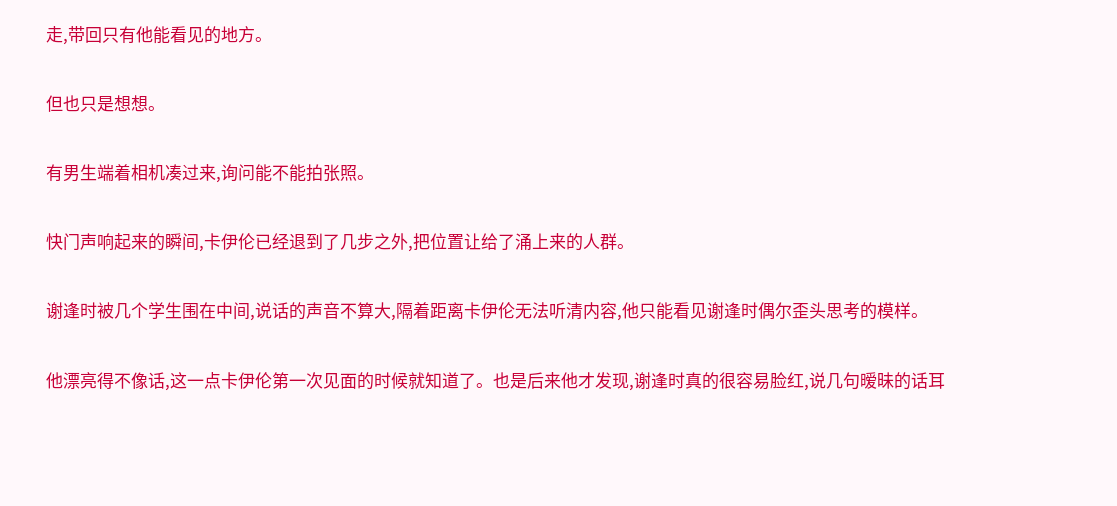走,带回只有他能看见的地方。

但也只是想想。

有男生端着相机凑过来,询问能不能拍张照。

快门声响起来的瞬间,卡伊伦已经退到了几步之外,把位置让给了涌上来的人群。

谢逢时被几个学生围在中间,说话的声音不算大,隔着距离卡伊伦无法听清内容,他只能看见谢逢时偶尔歪头思考的模样。

他漂亮得不像话,这一点卡伊伦第一次见面的时候就知道了。也是后来他才发现,谢逢时真的很容易脸红,说几句暧昧的话耳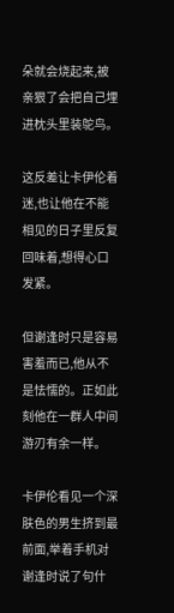朵就会烧起来,被亲狠了会把自己埋进枕头里装鸵鸟。

这反差让卡伊伦着迷,也让他在不能相见的日子里反复回味着,想得心口发紧。

但谢逢时只是容易害羞而已,他从不是怯懦的。正如此刻他在一群人中间游刃有余一样。

卡伊伦看见一个深肤色的男生挤到最前面,举着手机对谢逢时说了句什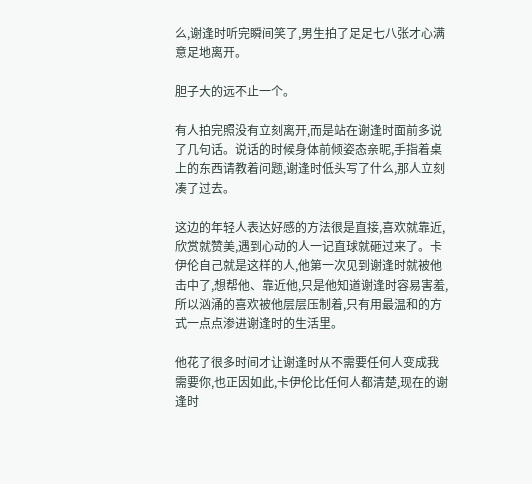么,谢逢时听完瞬间笑了,男生拍了足足七八张才心满意足地离开。

胆子大的远不止一个。

有人拍完照没有立刻离开,而是站在谢逢时面前多说了几句话。说话的时候身体前倾姿态亲昵,手指着桌上的东西请教着问题,谢逢时低头写了什么,那人立刻凑了过去。

这边的年轻人表达好感的方法很是直接,喜欢就靠近,欣赏就赞美,遇到心动的人一记直球就砸过来了。卡伊伦自己就是这样的人,他第一次见到谢逢时就被他击中了,想帮他、靠近他,只是他知道谢逢时容易害羞,所以汹涌的喜欢被他层层压制着,只有用最温和的方式一点点渗进谢逢时的生活里。

他花了很多时间才让谢逢时从不需要任何人变成我需要你,也正因如此,卡伊伦比任何人都清楚,现在的谢逢时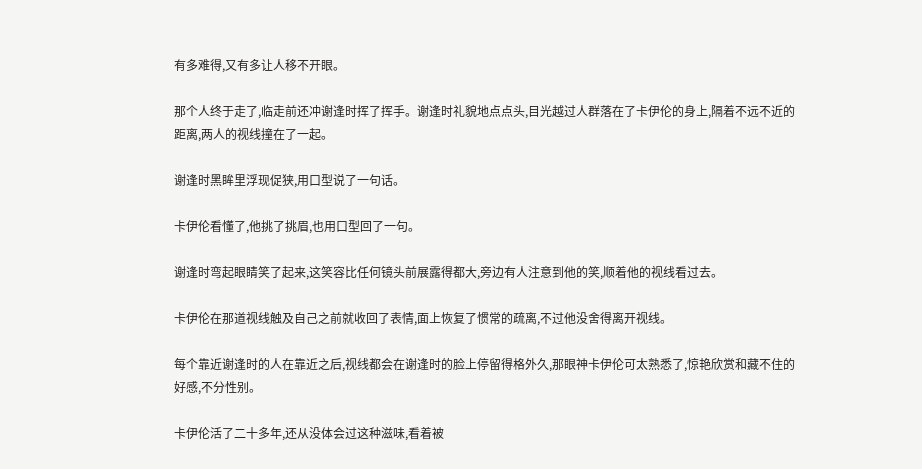有多难得,又有多让人移不开眼。

那个人终于走了,临走前还冲谢逢时挥了挥手。谢逢时礼貌地点点头,目光越过人群落在了卡伊伦的身上,隔着不远不近的距离,两人的视线撞在了一起。

谢逢时黑眸里浮现促狭,用口型说了一句话。

卡伊伦看懂了,他挑了挑眉,也用口型回了一句。

谢逢时弯起眼睛笑了起来,这笑容比任何镜头前展露得都大,旁边有人注意到他的笑,顺着他的视线看过去。

卡伊伦在那道视线触及自己之前就收回了表情,面上恢复了惯常的疏离,不过他没舍得离开视线。

每个靠近谢逢时的人在靠近之后,视线都会在谢逢时的脸上停留得格外久,那眼神卡伊伦可太熟悉了,惊艳欣赏和藏不住的好感,不分性别。

卡伊伦活了二十多年,还从没体会过这种滋味,看着被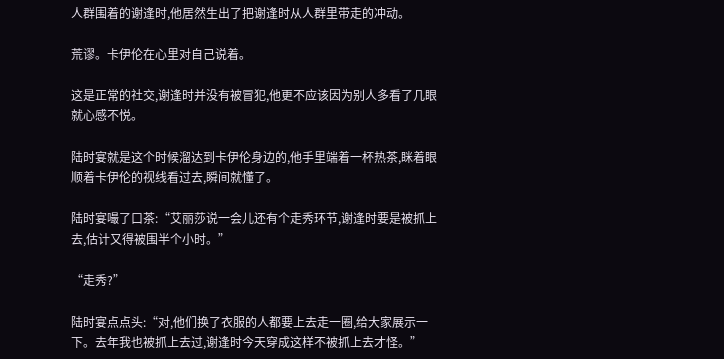人群围着的谢逢时,他居然生出了把谢逢时从人群里带走的冲动。

荒谬。卡伊伦在心里对自己说着。

这是正常的社交,谢逢时并没有被冒犯,他更不应该因为别人多看了几眼就心感不悦。

陆时宴就是这个时候溜达到卡伊伦身边的,他手里端着一杯热茶,眯着眼顺着卡伊伦的视线看过去,瞬间就懂了。

陆时宴嘬了口茶:“艾丽莎说一会儿还有个走秀环节,谢逢时要是被抓上去,估计又得被围半个小时。”

“走秀?”

陆时宴点点头:“对,他们换了衣服的人都要上去走一圈,给大家展示一下。去年我也被抓上去过,谢逢时今天穿成这样不被抓上去才怪。”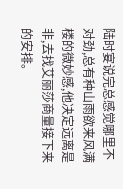陆时宴说完总感觉哪里不对劲,总有种山雨欲来风满楼的微妙感,他决定远离是非,去找艾丽莎商量接下来的安排。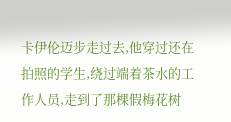卡伊伦迈步走过去,他穿过还在拍照的学生,绕过端着茶水的工作人员,走到了那棵假梅花树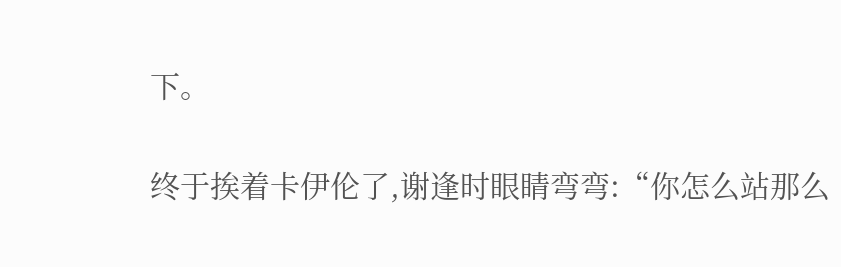下。

终于挨着卡伊伦了,谢逢时眼睛弯弯:“你怎么站那么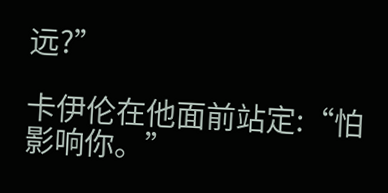远?”

卡伊伦在他面前站定:“怕影响你。”